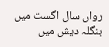رواں سال اگست میں بنگلہ دیش میں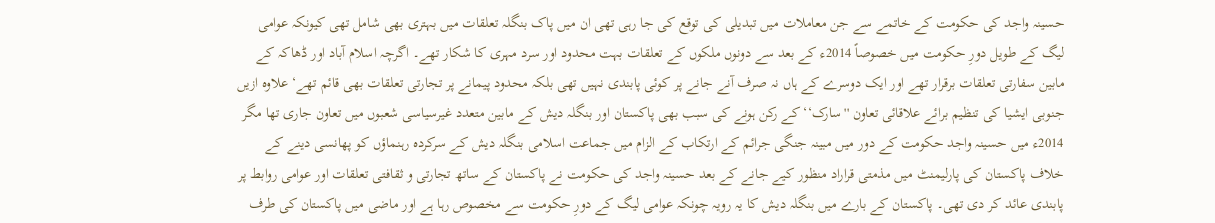حسینہ واجد کی حکومت کے خاتمے سے جن معاملات میں تبدیلی کی توقع کی جا رہی تھی ان میں پاک بنگلہ تعلقات میں بہتری بھی شامل تھی کیونکہ عوامی لیگ کے طویل دورِ حکومت میں خصوصاً 2014ء کے بعد سے دونوں ملکوں کے تعلقات بہت محدود اور سرد مہری کا شکار تھے۔ اگرچہ اسلام آباد اور ڈھاکہ کے مابین سفارتی تعلقات برقرار تھے اور ایک دوسرے کے ہاں نہ صرف آنے جانے پر کوئی پابندی نہیں تھی بلکہ محدود پیمانے پر تجارتی تعلقات بھی قائم تھے‘ علاوہ ازیں جنوبی ایشیا کی تنظیم برائے علاقائی تعاون ''سارک‘‘ کے رکن ہونے کی سبب بھی پاکستان اور بنگلہ دیش کے مابین متعدد غیرسیاسی شعبوں میں تعاون جاری تھا مگر 2014ء میں حسینہ واجد حکومت کے دور میں مبینہ جنگی جرائم کے ارتکاب کے الزام میں جماعت اسلامی بنگلہ دیش کے سرکردہ رہنماؤں کو پھانسی دینے کے خلاف پاکستان کی پارلیمنٹ میں مذمتی قراراد منظور کیے جانے کے بعد حسینہ واجد کی حکومت نے پاکستان کے ساتھ تجارتی و ثقافتی تعلقات اور عوامی روابط پر پابندی عائد کر دی تھی۔ پاکستان کے بارے میں بنگلہ دیش کا یہ رویہ چونکہ عوامی لیگ کے دورِ حکومت سے مخصوص رہا ہے اور ماضی میں پاکستان کی طرف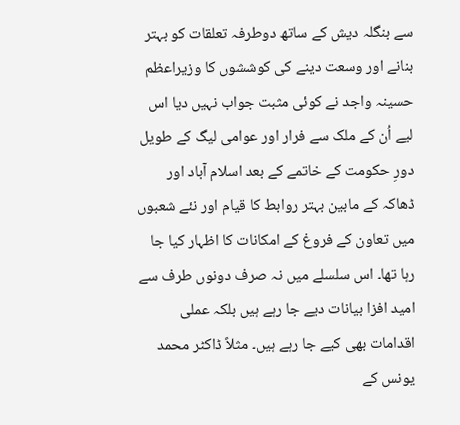سے بنگلہ دیش کے ساتھ دوطرفہ تعلقات کو بہتر بنانے اور وسعت دینے کی کوششوں کا وزیراعظم حسینہ واجد نے کوئی مثبت جواب نہیں دیا اس لیے اُن کے ملک سے فرار اور عوامی لیگ کے طویل دورِ حکومت کے خاتمے کے بعد اسلام آباد اور ڈھاکہ کے مابین بہتر روابط کا قیام اور نئے شعبوں میں تعاون کے فروغ کے امکانات کا اظہار کیا جا رہا تھا۔ اس سلسلے میں نہ صرف دونوں طرف سے امید افزا بیانات دیے جا رہے ہیں بلکہ عملی اقدامات بھی کیے جا رہے ہیں۔ مثلاً ڈاکٹر محمد یونس کے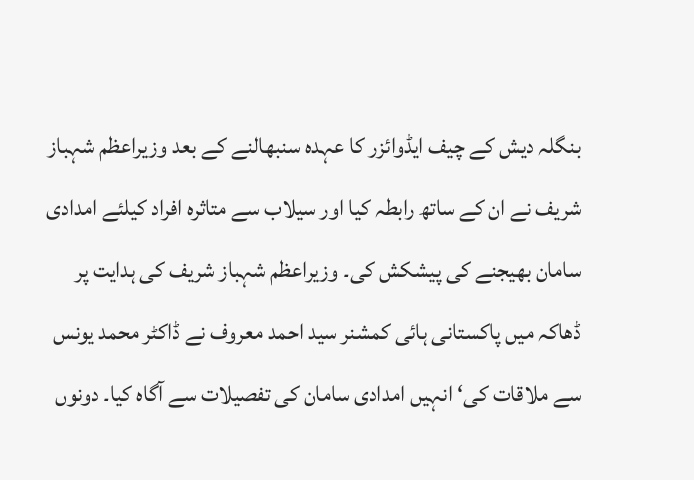بنگلہ دیش کے چیف ایڈوائزر کا عہدہ سنبھالنے کے بعد وزیراعظم شہباز شریف نے ان کے ساتھ رابطہ کیا اور سیلاب سے متاثرہ افراد کیلئے امدادی سامان بھیجنے کی پیشکش کی۔ وزیراعظم شہباز شریف کی ہدایت پر ڈھاکہ میں پاکستانی ہائی کمشنر سید احمد معروف نے ڈاکٹر محمد یونس سے ملاقات کی‘ انہیں امدادی سامان کی تفصیلات سے آگاہ کیا۔ دونوں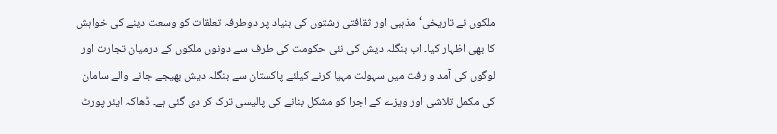ملکوں نے تاریخی‘ مذہبی اور ثقافتی رشتوں کی بنیاد پر دوطرفہ تعلقات کو وسعت دینے کی خواہش کا بھی اظہار کیا۔ اب بنگلہ دیش کی نئی حکومت کی طرف سے دونوں ملکوں کے درمیان تجارت اور لوگوں کی آمد و رفت میں سہولت مہیا کرنے کیلئے پاکستان سے بنگلہ دیش بھیجے جانے والے سامان کی مکمل تلاشی اور ویزے کے اجرا کو مشکل بنانے کی پالیسی ترک کر دی گئی ہے۔ ڈھاکہ ایئر پورٹ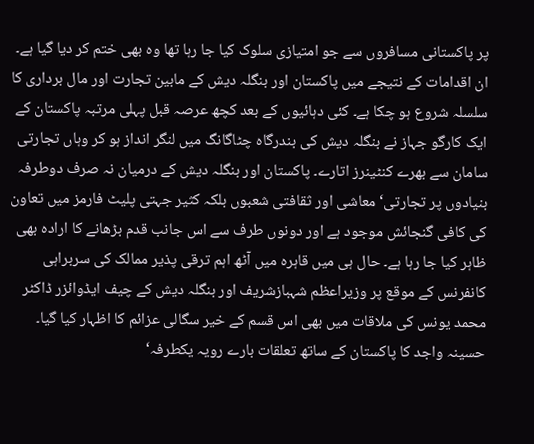پر پاکستانی مسافروں سے جو امتیازی سلوک کیا جا رہا تھا وہ بھی ختم کر دیا گیا ہے۔ ان اقدامات کے نتیجے میں پاکستان اور بنگلہ دیش کے مابین تجارت اور مال برداری کا سلسلہ شروع ہو چکا ہے۔ کئی دہائیوں کے بعد کچھ عرصہ قبل پہلی مرتبہ پاکستان کے ایک کارگو جہاز نے بنگلہ دیش کی بندرگاہ چٹاگانگ میں لنگر انداز ہو کر وہاں تجارتی سامان سے بھرے کنٹینرز اتارے۔ پاکستان اور بنگلہ دیش کے درمیان نہ صرف دوطرفہ بنیادوں پر تجارتی‘ معاشی اور ثقافتی شعبوں بلکہ کثیر جہتی پلیٹ فارمز میں تعاون کی کافی گنجائش موجود ہے اور دونوں طرف سے اس جانب قدم بڑھانے کا ارادہ بھی ظاہر کیا جا رہا ہے۔ حال ہی میں قاہرہ میں آٹھ اہم ترقی پذیر ممالک کی سربراہی کانفرنس کے موقع پر وزیراعظم شہبازشریف اور بنگلہ دیش کے چیف ایڈوائزر ڈاکٹر محمد یونس کی ملاقات میں بھی اس قسم کے خیر سگالی عزائم کا اظہار کیا گیا۔
حسینہ واجد کا پاکستان کے ساتھ تعلقات بارے رویہ یکطرفہ‘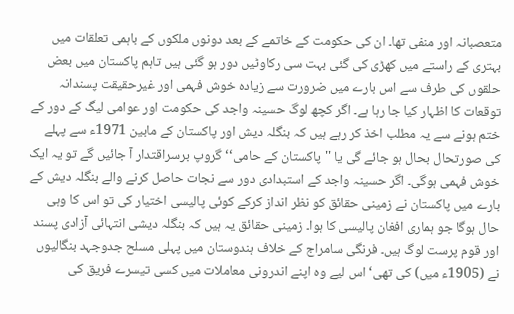متعصبانہ اور منفی تھا۔ ان کی حکومت کے خاتمے کے بعد دونوں ملکوں کے باہمی تعلقات میں بہتری کے راستے میں کھڑی کی گئی بہت سی رکاوٹیں دور ہو گئی ہیں تاہم پاکستان میں بعض حلقوں کی طرف سے اس بارے میں ضرورت سے زیادہ خوش فہمی اور غیرحقیقت پسندانہ توقعات کا اظہار کیا جا رہا ہے۔ اگر کچھ لوگ حسینہ واجد کی حکومت اور عوامی لیگ کے دور کے ختم ہونے سے یہ مطلب اخذ کر رہے ہیں کہ بنگلہ دیش اور پاکستان کے مابین 1971ء سے پہلے کی صورتحال بحال ہو جائے گی یا ''پاکستان کے حامی‘‘ گروپ برسراقتدار آ جائیں گے تو یہ ایک خوش فہمی ہوگی۔ اگر حسینہ واجد کے استبدادی دور سے نجات حاصل کرنے والے بنگلہ دیش کے بارے میں پاکستان نے زمینی حقائق کو نظر انداز کرکے کوئی پالیسی اختیار کی تو اس کا وہی حال ہوگا جو ہماری افغان پالیسی کا ہوا۔ زمینی حقائق یہ ہیں کہ بنگلہ دیشی انتہائی آزادی پسند اور قوم پرست لوگ ہیں۔ فرنگی سامراج کے خلاف ہندوستان میں پہلی مسلح جدوجہد بنگالیوں نے (1905ء میں) کی تھی‘ اس لیے وہ اپنے اندرونی معاملات میں کسی تیسرے فریق کی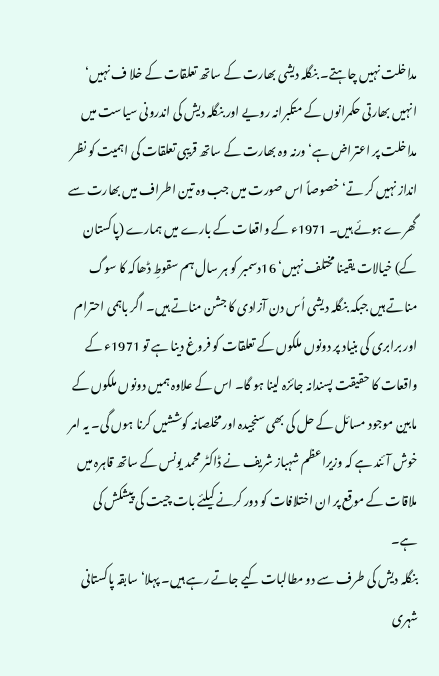مداخلت نہیں چاہتے۔ بنگلہ دیشی بھارت کے ساتھ تعلقات کے خلا ف نہیں‘ انہیں بھارتی حکمرانوں کے متکبرانہ رویے اور بنگلہ دیش کی اندرونی سیاست میں مداخلت پر اعتراض ہے‘ ورنہ وہ بھارت کے ساتھ قریبی تعلقات کی اہمیت کو نظر انداز نہیں کر تے‘ خصوصاً اس صورت میں جب وہ تین اطراف میں بھارت سے گھرے ہوئے ہیں۔ 1971ء کے واقعات کے بارے میں ہمارے (پاکستان کے) خیالات یقینا مختلف نہیں‘ 16دسمبر کو ہر سال ہم سقوطِ ڈھاکہ کا سوگ مناتے ہیں جبکہ بنگلہ دیشی اُس دن آزادی کا جشن مناتے ہیں۔ اگر باہمی احترام اور برابری کی بنیاد پر دونوں ملکوں کے تعلقات کو فروغ دینا ہے تو 1971ء کے واقعات کا حقیقت پسندانہ جائزہ لینا ہو گا۔ اس کے علاوہ ہمیں دونوں ملکوں کے مابین موجود مسائل کے حل کی بھی سنجیدہ اور مخلصانہ کوششیں کرنا ہوں گی۔ یہ امر خوش آئند ہے کہ وزیراعظم شہباز شریف نے ڈاکٹر محمد یونس کے ساتھ قاہرہ میں ملاقات کے موقع پر ان اختلافات کو دور کرنے کیلئے بات چیت کی پیشکش کی ہے۔
بنگلہ دیش کی طرف سے دو مطالبات کیے جاتے رہے ہیں۔ پہلا‘ سابقہ پاکستانی شہری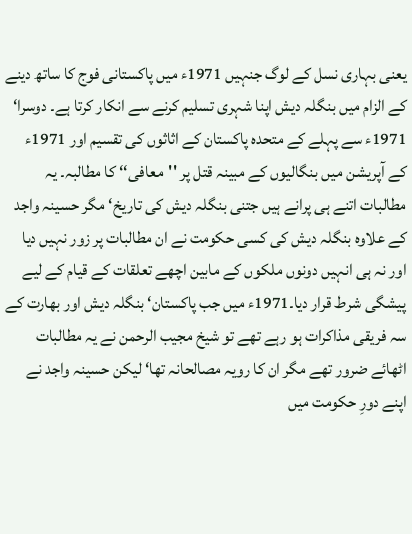یعنی بہاری نسل کے لوگ جنہیں 1971ء میں پاکستانی فوج کا ساتھ دینے کے الزام میں بنگلہ دیش اپنا شہری تسلیم کرنے سے انکار کرتا ہے۔ دوسرا‘ 1971ء سے پہلے کے متحدہ پاکستان کے اثاثوں کی تقسیم اور 1971ء کے آپریشن میں بنگالیوں کے مبینہ قتل پر ''معافی‘‘ کا مطالبہ۔ یہ مطالبات اتنے ہی پرانے ہیں جتنی بنگلہ دیش کی تاریخ‘ مگر حسینہ واجد کے علاوہ بنگلہ دیش کی کسی حکومت نے ان مطالبات پر زور نہیں دیا اور نہ ہی انہیں دونوں ملکوں کے مابین اچھے تعلقات کے قیام کے لیے پیشگی شرط قرار دیا۔1971ء میں جب پاکستان‘ بنگلہ دیش اور بھارت کے سہ فریقی مذاکرات ہو رہے تھے تو شیخ مجیب الرحمن نے یہ مطالبات اٹھائے ضرور تھے مگر ان کا رویہ مصالحانہ تھا‘ لیکن حسینہ واجد نے اپنے دورِ حکومت میں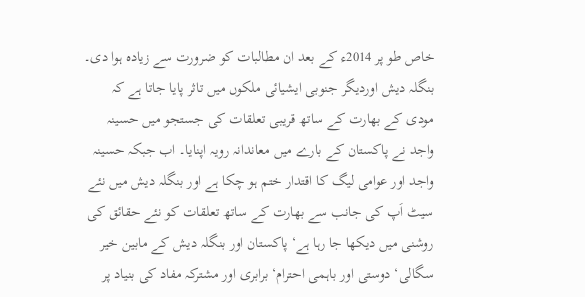خاص طو پر 2014ء کے بعد ان مطالبات کو ضرورت سے زیادہ ہوا دی۔ بنگلہ دیش اوردیگر جنوبی ایشیائی ملکوں میں تاثر پایا جاتا ہے کہ مودی کے بھارت کے ساتھ قریبی تعلقات کی جستجو میں حسینہ واجد نے پاکستان کے بارے میں معاندانہ رویہ اپنایا۔ اب جبکہ حسینہ واجد اور عوامی لیگ کا اقتدار ختم ہو چکا ہے اور بنگلہ دیش میں نئے سیٹ اَپ کی جانب سے بھارت کے ساتھ تعلقات کو نئے حقائق کی روشنی میں دیکھا جا رہا ہے‘ پاکستان اور بنگلہ دیش کے مابین خیر سگالی‘ دوستی اور باہمی احترام‘ برابری اور مشترکہ مفاد کی بنیاد پر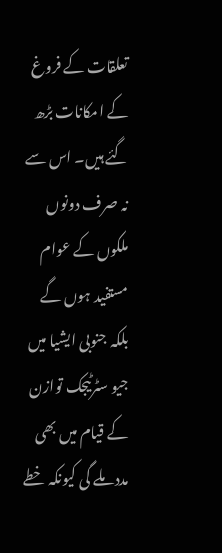تعلقات کے فروغ کے امکانات بڑھ گئے ہیں۔ اس سے نہ صرف دونوں ملکوں کے عوام مستفید ہوں گے بلکہ جنوبی ایشیا میں جیو سٹرٹیجک توازن کے قیام میں بھی مدد ملے گی کیونکہ خطے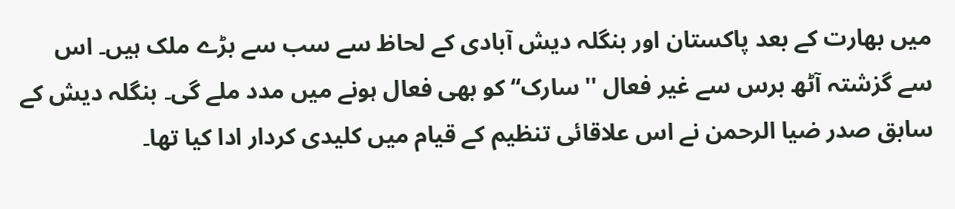میں بھارت کے بعد پاکستان اور بنگلہ دیش آبادی کے لحاظ سے سب سے بڑے ملک ہیں۔ اس سے گزشتہ آٹھ برس سے غیر فعال ''سارک‘‘ کو بھی فعال ہونے میں مدد ملے گی۔ بنگلہ دیش کے سابق صدر ضیا الرحمن نے اس علاقائی تنظیم کے قیام میں کلیدی کردار ادا کیا تھا۔